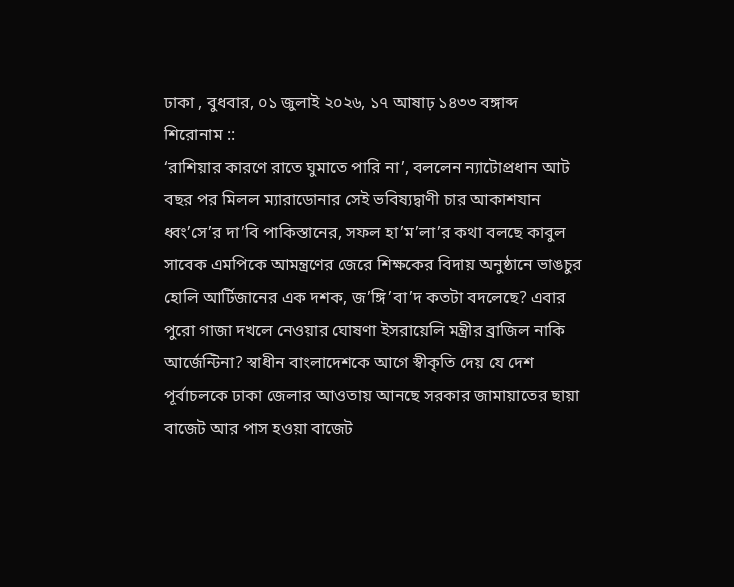ঢাকা , বুধবার, ০১ জুলাই ২০২৬, ১৭ আষাঢ় ১৪৩৩ বঙ্গাব্দ
শিরোনাম ::
‘রাশিয়ার কারণে রাতে ঘুমাতে পারি না’, বললেন ন্যাটোপ্রধান আট বছর পর মিলল ম্যারাডোনার সেই ভবিষ্যদ্বাণী চার আকাশযান ধ্বং’সে’র দা’বি পাকিস্তানের, সফল হা’ম’লা’র কথা বলছে কাবুল সাবেক এমপিকে আমন্ত্রণের জেরে শিক্ষকের বিদায় অনুষ্ঠানে ভাঙচুর হোলি আর্টিজানের এক দশক, জ’ঙ্গি’বা’দ কতটা বদলেছে? এবার পুরো গাজা দখলে নেওয়ার ঘোষণা ইসরায়েলি মন্ত্রীর ব্রাজিল নাকি আর্জেন্টিনা? স্বাধীন বাংলাদেশকে আগে স্বীকৃতি দেয় যে দেশ পূর্বাচলকে ঢাকা জেলার আওতায় আনছে সরকার জামায়াতের ছায়া বাজেট আর পাস হওয়া বাজেট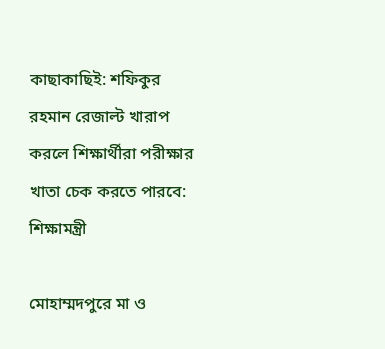কাছাকাছিই: শফিকুর রহমান রেজাল্ট খারাপ করলে শিক্ষার্থীরা পরীক্ষার খাতা চেক করতে পারবে: শিক্ষামন্ত্রী

মোহাম্মদপুরে মা ও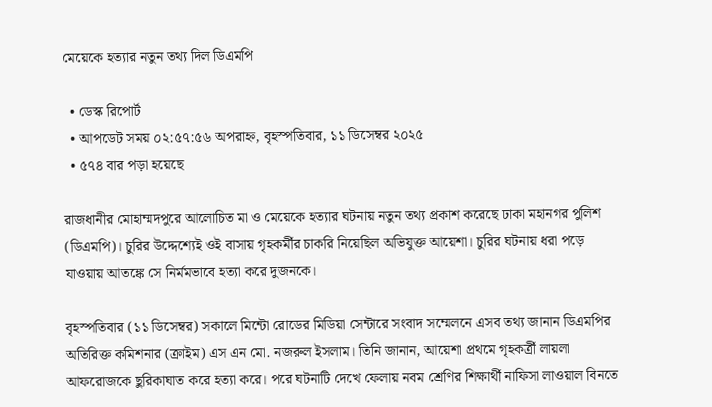মেয়েকে হত্যার নতুন তথ্য দিল ডিএমপি

  • ডেস্ক রিপোর্ট
  • আপডেট সময় ০২:৫৭:৫৬ অপরাহ্ন, বৃহস্পতিবার, ১১ ডিসেম্বর ২০২৫
  • ৫৭৪ বার পড়া হয়েছে

রাজধানীর মোহাম্মদপুরে আলোচিত মা ও মেয়েকে হত্যার ঘটনায় নতুন তথ্য প্রকাশ করেছে ঢাকা মহানগর পুলিশ (ডিএমপি)। চুরির উদ্দেশ্যেই ওই বাসায় গৃহকর্মীর চাকরি নিয়েছিল অভিযুক্ত আয়েশা। চুরির ঘটনায় ধরা পড়ে যাওয়ায় আতঙ্কে সে নির্মমভাবে হত্যা করে দুজনকে।

বৃহস্পতিবার (১১ ডিসেম্বর) সকালে মিন্টো রোডের মিডিয়া সেন্টারে সংবাদ সম্মেলনে এসব তথ্য জানান ডিএমপির অতিরিক্ত কমিশনার (ক্রাইম) এস এন মো. নজরুল ইসলাম। তিনি জানান, আয়েশা প্রথমে গৃহকর্ত্রী লায়লা আফরোজকে ছুরিকাঘাত করে হত্যা করে। পরে ঘটনাটি দেখে ফেলায় নবম শ্রেণির শিক্ষার্থী নাফিসা লাওয়াল বিনতে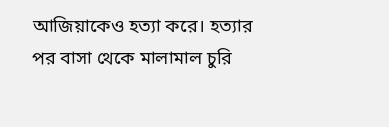আজিয়াকেও হত্যা করে। হত্যার পর বাসা থেকে মালামাল চুরি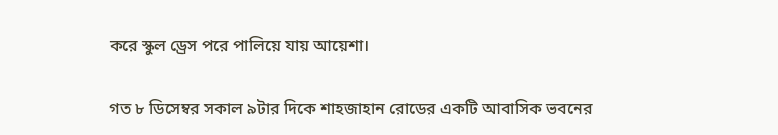করে স্কুল ড্রেস পরে পালিয়ে যায় আয়েশা।

গত ৮ ডিসেম্বর সকাল ৯টার দিকে শাহজাহান রোডের একটি আবাসিক ভবনের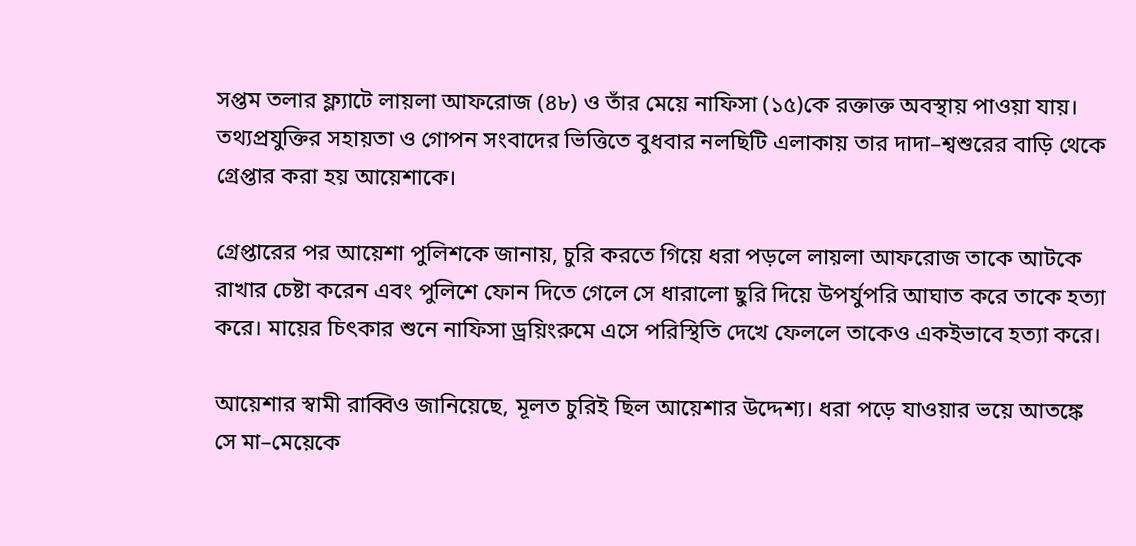সপ্তম তলার ফ্ল্যাটে লায়লা আফরোজ (৪৮) ও তাঁর মেয়ে নাফিসা (১৫)কে রক্তাক্ত অবস্থায় পাওয়া যায়। তথ্যপ্রযুক্তির সহায়তা ও গোপন সংবাদের ভিত্তিতে বুধবার নলছিটি এলাকায় তার দাদা–শ্বশুরের বাড়ি থেকে গ্রেপ্তার করা হয় আয়েশাকে।

গ্রেপ্তারের পর আয়েশা পুলিশকে জানায়, চুরি করতে গিয়ে ধরা পড়লে লায়লা আফরোজ তাকে আটকে রাখার চেষ্টা করেন এবং পুলিশে ফোন দিতে গেলে সে ধারালো ছুরি দিয়ে উপর্যুপরি আঘাত করে তাকে হত্যা করে। মায়ের চিৎকার শুনে নাফিসা ড্রয়িংরুমে এসে পরিস্থিতি দেখে ফেললে তাকেও একইভাবে হত্যা করে।

আয়েশার স্বামী রাব্বিও জানিয়েছে, মূলত চুরিই ছিল আয়েশার উদ্দেশ্য। ধরা পড়ে যাওয়ার ভয়ে আতঙ্কে সে মা–মেয়েকে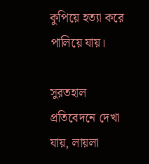কুপিয়ে হত্যা করে পালিয়ে যায়।

সুরতহাল প্রতিবেদনে দেখা যায়, লায়লা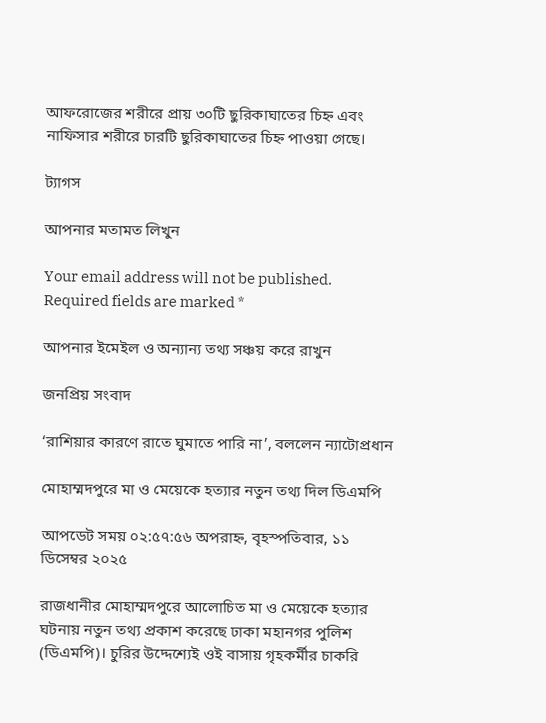আফরোজের শরীরে প্রায় ৩০টি ছুরিকাঘাতের চিহ্ন এবং নাফিসার শরীরে চারটি ছুরিকাঘাতের চিহ্ন পাওয়া গেছে।

ট্যাগস

আপনার মতামত লিখুন

Your email address will not be published. Required fields are marked *

আপনার ইমেইল ও অন্যান্য তথ্য সঞ্চয় করে রাখুন

জনপ্রিয় সংবাদ

‘রাশিয়ার কারণে রাতে ঘুমাতে পারি না’, বললেন ন্যাটোপ্রধান

মোহাম্মদপুরে মা ও মেয়েকে হত্যার নতুন তথ্য দিল ডিএমপি

আপডেট সময় ০২:৫৭:৫৬ অপরাহ্ন, বৃহস্পতিবার, ১১ ডিসেম্বর ২০২৫

রাজধানীর মোহাম্মদপুরে আলোচিত মা ও মেয়েকে হত্যার ঘটনায় নতুন তথ্য প্রকাশ করেছে ঢাকা মহানগর পুলিশ (ডিএমপি)। চুরির উদ্দেশ্যেই ওই বাসায় গৃহকর্মীর চাকরি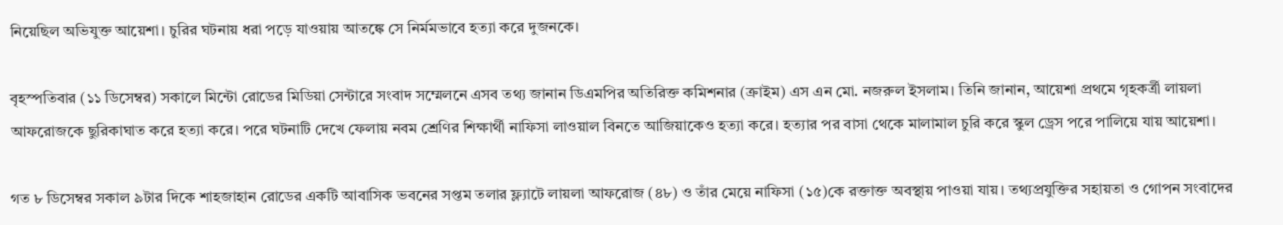নিয়েছিল অভিযুক্ত আয়েশা। চুরির ঘটনায় ধরা পড়ে যাওয়ায় আতঙ্কে সে নির্মমভাবে হত্যা করে দুজনকে।

বৃহস্পতিবার (১১ ডিসেম্বর) সকালে মিন্টো রোডের মিডিয়া সেন্টারে সংবাদ সম্মেলনে এসব তথ্য জানান ডিএমপির অতিরিক্ত কমিশনার (ক্রাইম) এস এন মো. নজরুল ইসলাম। তিনি জানান, আয়েশা প্রথমে গৃহকর্ত্রী লায়লা আফরোজকে ছুরিকাঘাত করে হত্যা করে। পরে ঘটনাটি দেখে ফেলায় নবম শ্রেণির শিক্ষার্থী নাফিসা লাওয়াল বিনতে আজিয়াকেও হত্যা করে। হত্যার পর বাসা থেকে মালামাল চুরি করে স্কুল ড্রেস পরে পালিয়ে যায় আয়েশা।

গত ৮ ডিসেম্বর সকাল ৯টার দিকে শাহজাহান রোডের একটি আবাসিক ভবনের সপ্তম তলার ফ্ল্যাটে লায়লা আফরোজ (৪৮) ও তাঁর মেয়ে নাফিসা (১৫)কে রক্তাক্ত অবস্থায় পাওয়া যায়। তথ্যপ্রযুক্তির সহায়তা ও গোপন সংবাদের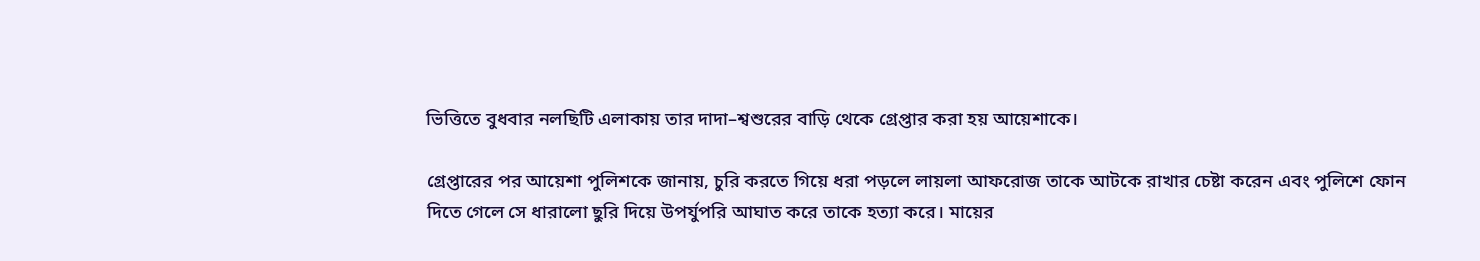ভিত্তিতে বুধবার নলছিটি এলাকায় তার দাদা–শ্বশুরের বাড়ি থেকে গ্রেপ্তার করা হয় আয়েশাকে।

গ্রেপ্তারের পর আয়েশা পুলিশকে জানায়, চুরি করতে গিয়ে ধরা পড়লে লায়লা আফরোজ তাকে আটকে রাখার চেষ্টা করেন এবং পুলিশে ফোন দিতে গেলে সে ধারালো ছুরি দিয়ে উপর্যুপরি আঘাত করে তাকে হত্যা করে। মায়ের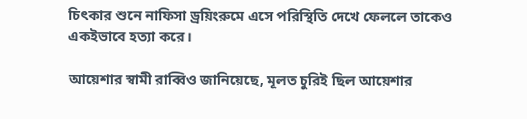চিৎকার শুনে নাফিসা ড্রয়িংরুমে এসে পরিস্থিতি দেখে ফেললে তাকেও একইভাবে হত্যা করে।

আয়েশার স্বামী রাব্বিও জানিয়েছে, মূলত চুরিই ছিল আয়েশার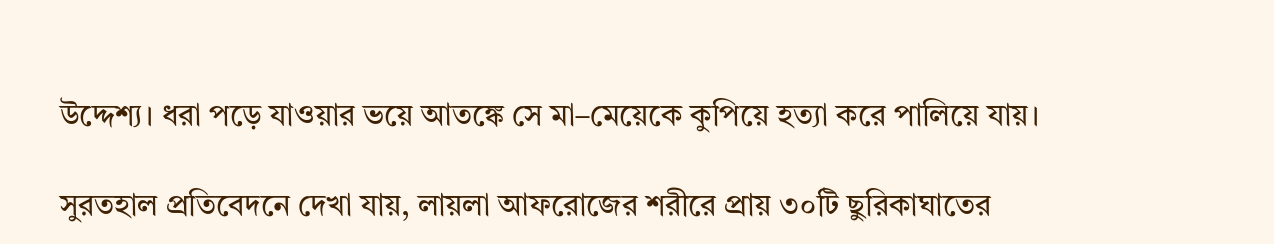উদ্দেশ্য। ধরা পড়ে যাওয়ার ভয়ে আতঙ্কে সে মা–মেয়েকে কুপিয়ে হত্যা করে পালিয়ে যায়।

সুরতহাল প্রতিবেদনে দেখা যায়, লায়লা আফরোজের শরীরে প্রায় ৩০টি ছুরিকাঘাতের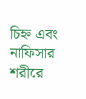চিহ্ন এবং নাফিসার শরীরে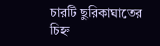চারটি ছুরিকাঘাতের চিহ্ন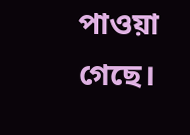পাওয়া গেছে।